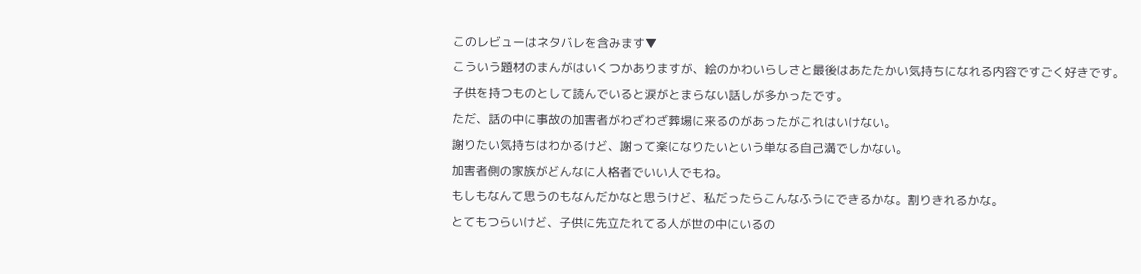このレビューはネタバレを含みます▼
こういう題材のまんがはいくつかありますが、絵のかわいらしさと最後はあたたかい気持ちになれる内容ですごく好きです。
子供を持つものとして読んでいると涙がとまらない話しが多かったです。
ただ、話の中に事故の加害者がわざわざ葬場に来るのがあったがこれはいけない。
謝りたい気持ちはわかるけど、謝って楽になりたいという単なる自己満でしかない。
加害者側の家族がどんなに人格者でいい人でもね。
もしもなんて思うのもなんだかなと思うけど、私だったらこんなふうにできるかな。割りきれるかな。
とてもつらいけど、子供に先立たれてる人が世の中にいるの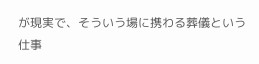が現実で、そういう場に携わる葬儀という仕事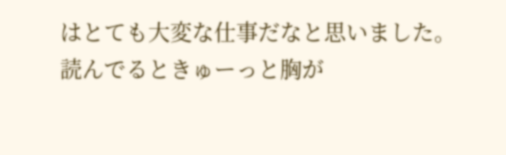はとても大変な仕事だなと思いました。
読んでるときゅーっと胸が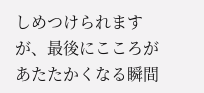しめつけられますが、最後にこころがあたたかくなる瞬間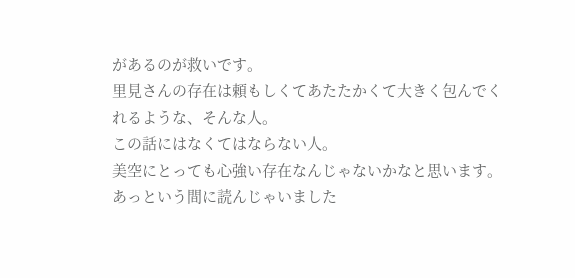があるのが救いです。
里見さんの存在は頼もしくてあたたかくて大きく包んでくれるような、そんな人。
この話にはなくてはならない人。
美空にとっても心強い存在なんじゃないかなと思います。
あっという間に読んじゃいました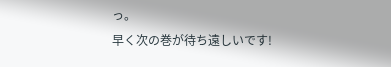っ。
早く次の巻が待ち遠しいです!